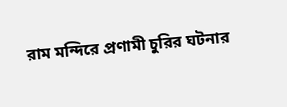রাম মন্দিরে প্রণামী চুরির ঘটনার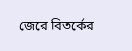জেরে বিতর্কের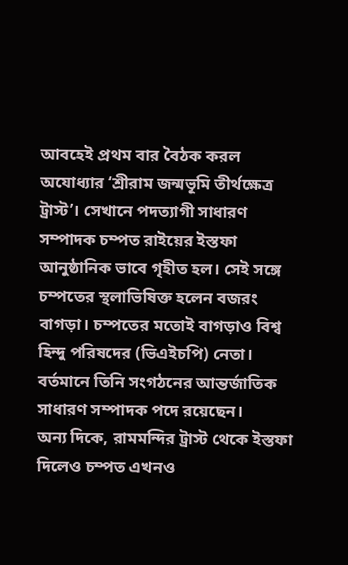আবহেই প্রথম বার বৈঠক করল অযোধ্যার ‘শ্রীরাম জন্মভূমি তীর্থক্ষেত্র ট্রাস্ট’। সেখানে পদত্যাগী সাধারণ সম্পাদক চম্পত রাইয়ের ইস্তফা আনুষ্ঠানিক ভাবে গৃহীত হল। সেই সঙ্গে চম্পতের স্থলাভিষিক্ত হলেন বজরং বাগড়া। চম্পতের মতোই বাগড়াও বিশ্ব হিন্দু পরিষদের (ভিএইচপি) নেতা। বর্তমানে তিনি সংগঠনের আন্তর্জাতিক সাধারণ সম্পাদক পদে রয়েছেন।
অন্য দিকে, রামমন্দির ট্রাস্ট থেকে ইস্তফা দিলেও চম্পত এখনও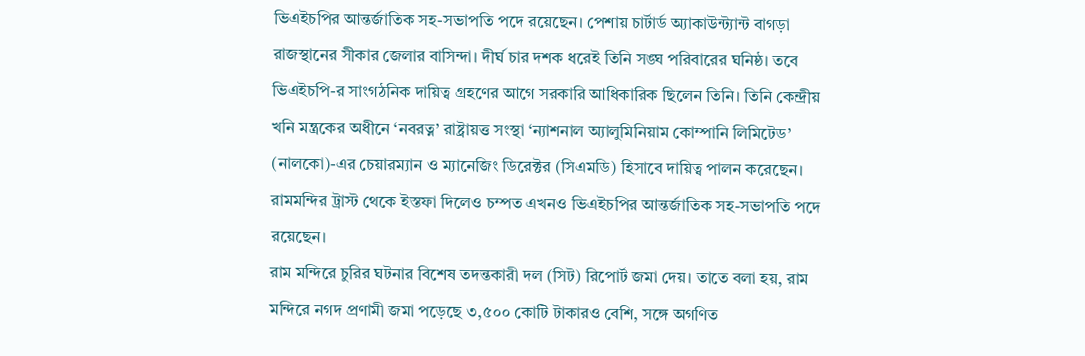ভিএইচপির আন্তর্জাতিক সহ-সভাপতি পদে রয়েছেন। পেশায় চার্টার্ড অ্যাকাউন্ট্যান্ট বাগড়া রাজস্থানের সীকার জেলার বাসিন্দা। দীর্ঘ চার দশক ধরেই তিনি সঙ্ঘ পরিবারের ঘনিষ্ঠ। তবে ভিএইচপি-র সাংগঠনিক দায়িত্ব গ্রহণের আগে সরকারি আধিকারিক ছিলেন তিনি। তিনি কেন্দ্রীয় খনি মন্ত্রকের অধীনে ‘নবরত্ন’ রাষ্ট্রায়ত্ত সংস্থা ‘ন্যাশনাল অ্যালুমিনিয়াম কোম্পানি লিমিটেড’ (নালকো)-এর চেয়ারম্যান ও ম্যানেজিং ডিরেক্টর (সিএমডি) হিসাবে দায়িত্ব পালন করেছেন।
রামমন্দির ট্রাস্ট থেকে ইস্তফা দিলেও চম্পত এখনও ভিএইচপির আন্তর্জাতিক সহ-সভাপতি পদে রয়েছেন।
রাম মন্দিরে চুরির ঘটনার বিশেষ তদন্তকারী দল (সিট) রিপোর্ট জমা দেয়। তাতে বলা হয়, রাম মন্দিরে নগদ প্রণামী জমা পড়েছে ৩,৫০০ কোটি টাকারও বেশি, সঙ্গে অগণিত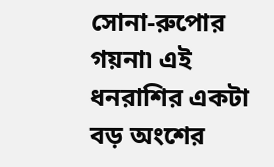সোনা-রুপোর গয়না৷ এই ধনরাশির একটা বড় অংশের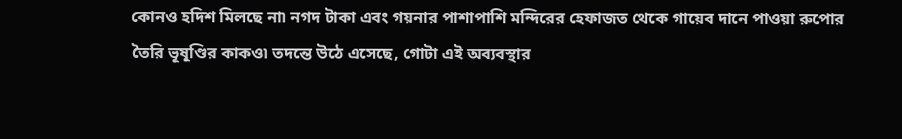কোনও হদিশ মিলছে না৷ নগদ টাকা এবং গয়নার পাশাপাশি মন্দিরের হেফাজত থেকে গায়েব দানে পাওয়া রুপোর তৈরি ভূষূণ্ডির কাকও৷ তদন্তে উঠে এসেছে, গোটা এই অব্যবস্থার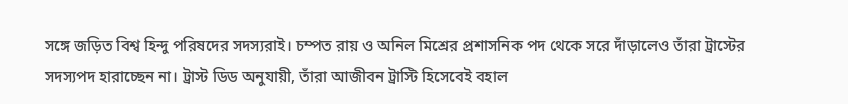সঙ্গে জড়িত বিশ্ব হিন্দু পরিষদের সদস্যরাই। চম্পত রায় ও অনিল মিশ্রের প্রশাসনিক পদ থেকে সরে দাঁড়ালেও তাঁরা ট্রাস্টের সদস্যপদ হারাচ্ছেন না। ট্রাস্ট ডিড অনুযায়ী, তাঁরা আজীবন ট্রাস্টি হিসেবেই বহাল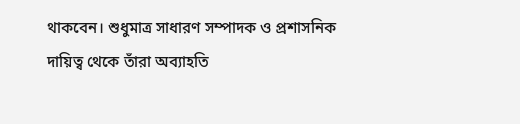থাকবেন। শুধুমাত্র সাধারণ সম্পাদক ও প্রশাসনিক দায়িত্ব থেকে তাঁরা অব্যাহতি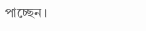পাচ্ছেন।